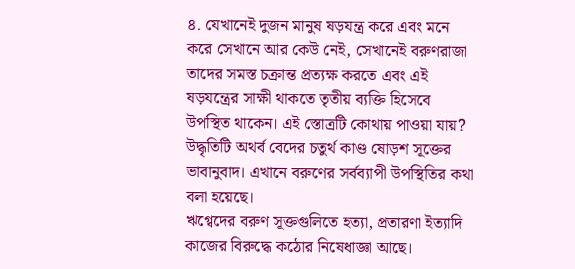৪. যেখানেই দুজন মানুষ ষড়যন্ত্র করে এবং মনে করে সেখানে আর কেউ নেই, সেখানেই বরুণরাজা তাদের সমস্ত চক্রান্ত প্রত্যক্ষ করতে এবং এই ষড়যন্ত্রের সাক্ষী থাকতে তৃতীয় ব্যক্তি হিসেবে উপস্থিত থাকেন। এই স্তোত্রটি কোথায় পাওয়া যায়?
উদ্ধৃতিটি অথর্ব বেদের চতুর্থ কাণ্ড ষোড়শ সূক্তের ভাবানুবাদ। এখানে বরুণের সর্বব্যাপী উপস্থিতির কথা বলা হয়েছে।
ঋগ্বেদের বরুণ সূক্তগুলিতে হত্যা, প্রতারণা ইত্যাদি কাজের বিরুদ্ধে কঠোর নিষেধাজ্ঞা আছে।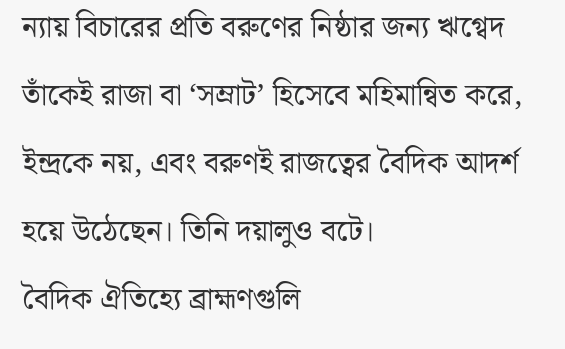ন্যায় বিচারের প্রতি বরুণের নিষ্ঠার জন্য ঋগ্বেদ তাঁকেই রাজা বা ‘সম্রাট’ হিসেবে মহিমান্বিত করে, ইন্দ্রকে নয়, এবং বরুণই রাজত্বের বৈদিক আদর্শ হয়ে উঠেছেন। তিনি দয়ালুও বটে।
বৈদিক ঐতিহ্যে ব্রাহ্মণগুলি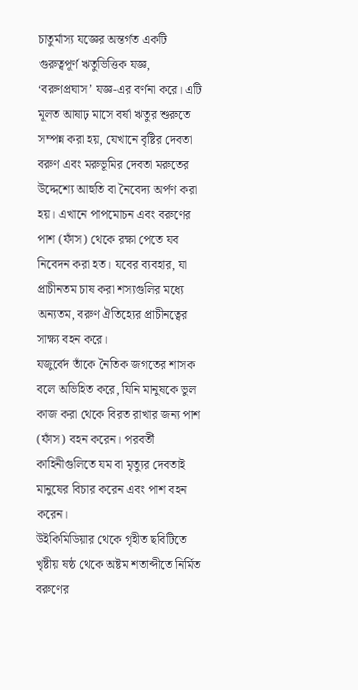চাতুর্মাস্য যজ্ঞের অন্তর্গত একটি গুরুত্বপূর্ণ ঋতুভিত্তিক যজ্ঞ, ‘বরুণপ্রঘাস’ যজ্ঞ-এর বর্ণনা করে। এটি মূলত আষাঢ় মাসে বর্ষা ঋতুর শুরুতে সম্পন্ন করা হয়, যেখানে বৃষ্টির দেবতা বরুণ এবং মরুভূমির দেবতা মরুতের উদ্দেশ্যে আহুতি বা নৈবেদ্য অর্পণ করা হয়। এখানে পাপমোচন এবং বরুণের পাশ (ফাঁস) থেকে রক্ষা পেতে যব নিবেদন করা হত। যবের ব্যবহার, যা প্রাচীনতম চাষ করা শস্যগুলির মধ্যে অন্যতম, বরুণ ঐতিহ্যের প্রাচীনত্বের সাক্ষ্য বহন করে।
যজুর্বেদ তাঁকে নৈতিক জগতের শাসক বলে অভিহিত করে, যিনি মানুষকে ভুল কাজ করা থেকে বিরত রাখার জন্য পাশ (ফাঁস) বহন করেন। পরবর্তী কাহিনীগুলিতে যম বা মৃত্যুর দেবতাই মানুষের বিচার করেন এবং পাশ বহন করেন।
উইকিমিডিয়ার থেকে গৃহীত ছবিটিতে খৃষ্টীয় ষষ্ঠ থেকে অষ্টম শতাব্দীতে নির্মিত বরুণের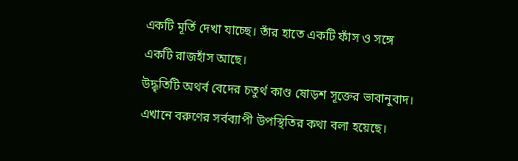একটি মূর্তি দেখা যাচ্ছে। তাঁর হাতে একটি ফাঁস ও সঙ্গে একটি রাজহাঁস আছে।
উদ্ধৃতিটি অথর্ব বেদের চতুর্থ কাণ্ড ষোড়শ সূক্তের ভাবানুবাদ। এখানে বরুণের সর্বব্যাপী উপস্থিতির কথা বলা হয়েছে।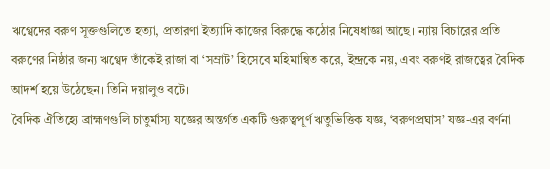ঋগ্বেদের বরুণ সূক্তগুলিতে হত্যা, প্রতারণা ইত্যাদি কাজের বিরুদ্ধে কঠোর নিষেধাজ্ঞা আছে। ন্যায় বিচারের প্রতি বরুণের নিষ্ঠার জন্য ঋগ্বেদ তাঁকেই রাজা বা ‘সম্রাট’ হিসেবে মহিমান্বিত করে, ইন্দ্রকে নয়, এবং বরুণই রাজত্বের বৈদিক আদর্শ হয়ে উঠেছেন। তিনি দয়ালুও বটে।
বৈদিক ঐতিহ্যে ব্রাহ্মণগুলি চাতুর্মাস্য যজ্ঞের অন্তর্গত একটি গুরুত্বপূর্ণ ঋতুভিত্তিক যজ্ঞ, ‘বরুণপ্রঘাস’ যজ্ঞ-এর বর্ণনা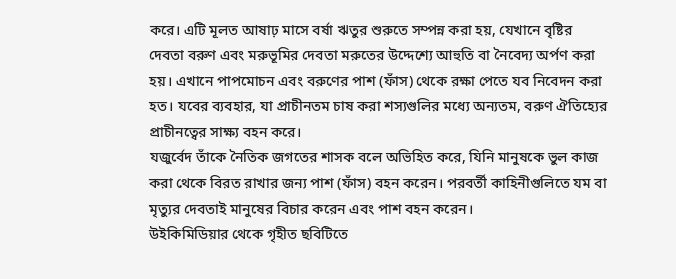করে। এটি মূলত আষাঢ় মাসে বর্ষা ঋতুর শুরুতে সম্পন্ন করা হয়, যেখানে বৃষ্টির দেবতা বরুণ এবং মরুভূমির দেবতা মরুতের উদ্দেশ্যে আহুতি বা নৈবেদ্য অর্পণ করা হয়। এখানে পাপমোচন এবং বরুণের পাশ (ফাঁস) থেকে রক্ষা পেতে যব নিবেদন করা হত। যবের ব্যবহার, যা প্রাচীনতম চাষ করা শস্যগুলির মধ্যে অন্যতম, বরুণ ঐতিহ্যের প্রাচীনত্বের সাক্ষ্য বহন করে।
যজুর্বেদ তাঁকে নৈতিক জগতের শাসক বলে অভিহিত করে, যিনি মানুষকে ভুল কাজ করা থেকে বিরত রাখার জন্য পাশ (ফাঁস) বহন করেন। পরবর্তী কাহিনীগুলিতে যম বা মৃত্যুর দেবতাই মানুষের বিচার করেন এবং পাশ বহন করেন।
উইকিমিডিয়ার থেকে গৃহীত ছবিটিতে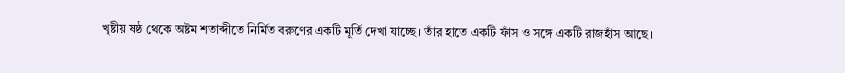খৃষ্টীয় ষষ্ঠ থেকে অষ্টম শতাব্দীতে নির্মিত বরুণের একটি মূর্তি দেখা যাচ্ছে। তাঁর হাতে একটি ফাঁস ও সঙ্গে একটি রাজহাঁস আছে।